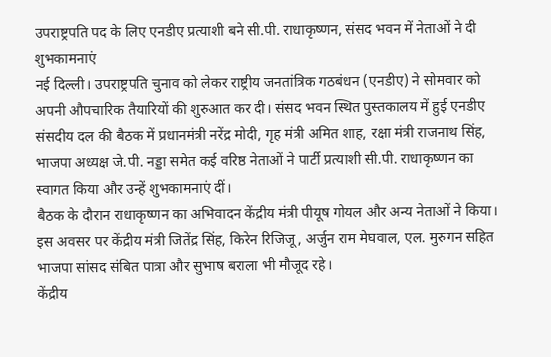उपराष्ट्रपति पद के लिए एनडीए प्रत्याशी बने सी.पी. राधाकृष्णन, संसद भवन में नेताओं ने दी शुभकामनाएं
नई दिल्ली। उपराष्ट्रपति चुनाव को लेकर राष्ट्रीय जनतांत्रिक गठबंधन (एनडीए) ने सोमवार को अपनी औपचारिक तैयारियों की शुरुआत कर दी। संसद भवन स्थित पुस्तकालय में हुई एनडीए संसदीय दल की बैठक में प्रधानमंत्री नरेंद्र मोदी, गृह मंत्री अमित शाह, रक्षा मंत्री राजनाथ सिंह, भाजपा अध्यक्ष जे.पी. नड्डा समेत कई वरिष्ठ नेताओं ने पार्टी प्रत्याशी सी.पी. राधाकृष्णन का स्वागत किया और उन्हें शुभकामनाएं दीं।
बैठक के दौरान राधाकृष्णन का अभिवादन केंद्रीय मंत्री पीयूष गोयल और अन्य नेताओं ने किया। इस अवसर पर केंद्रीय मंत्री जितेंद्र सिंह, किरेन रिजिजू, अर्जुन राम मेघवाल, एल. मुरुगन सहित भाजपा सांसद संबित पात्रा और सुभाष बराला भी मौजूद रहे।
केंद्रीय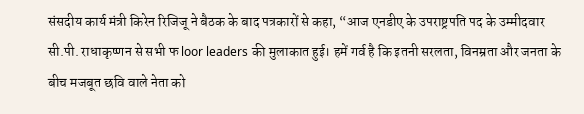संसदीय कार्य मंत्री किरेन रिजिजू ने बैठक के बाद पत्रकारों से कहा, “आज एनडीए के उपराष्ट्रपति पद के उम्मीदवार सी.पी. राधाकृष्णन से सभी फ loor leaders की मुलाकात हुई। हमें गर्व है कि इतनी सरलता, विनम्रता और जनता के बीच मजबूत छवि वाले नेता को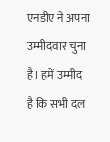एनडीए ने अपना उम्मीदवार चुना है। हमें उम्मीद है कि सभी दल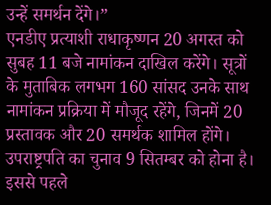उन्हें समर्थन देंगे।”
एनडीए प्रत्याशी राधाकृष्णन 20 अगस्त को सुबह 11 बजे नामांकन दाखिल करेंगे। सूत्रों के मुताबिक लगभग 160 सांसद उनके साथ नामांकन प्रक्रिया में मौजूद रहेंगे, जिनमें 20 प्रस्तावक और 20 समर्थक शामिल होंगे। उपराष्ट्रपति का चुनाव 9 सितम्बर को होना है।
इससे पहले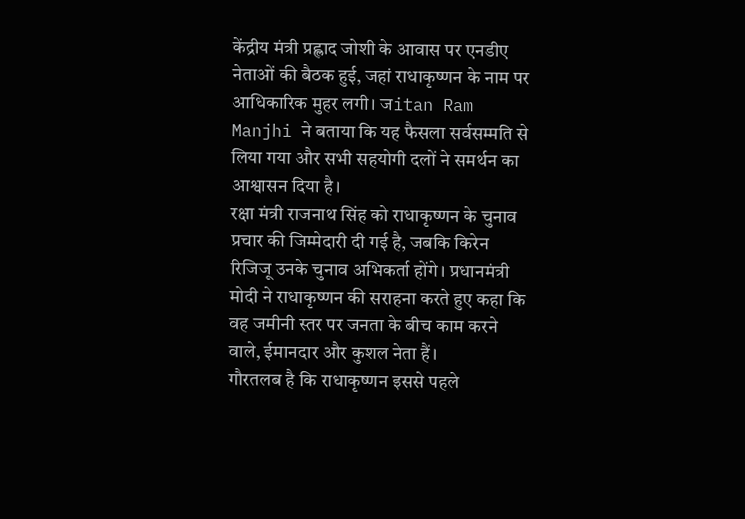केंद्रीय मंत्री प्रह्लाद जोशी के आवास पर एनडीए नेताओं की बैठक हुई, जहां राधाकृष्णन के नाम पर आधिकारिक मुहर लगी। जitan Ram Manjhi ने बताया कि यह फैसला सर्वसम्मति से लिया गया और सभी सहयोगी दलों ने समर्थन का आश्वासन दिया है।
रक्षा मंत्री राजनाथ सिंह को राधाकृष्णन के चुनाव प्रचार की जिम्मेदारी दी गई है, जबकि किरेन रिजिजू उनके चुनाव अभिकर्ता होंगे। प्रधानमंत्री मोदी ने राधाकृष्णन की सराहना करते हुए कहा कि वह जमीनी स्तर पर जनता के बीच काम करने वाले, ईमानदार और कुशल नेता हैं।
गौरतलब है कि राधाकृष्णन इससे पहले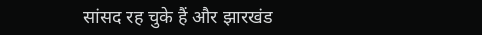सांसद रह चुके हैं और झारखंड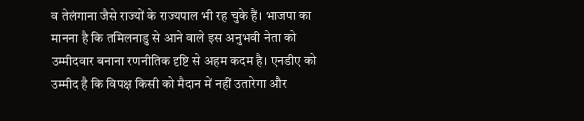व तेलंगाना जैसे राज्यों के राज्यपाल भी रह चुके हैं। भाजपा का मानना है कि तमिलनाडु से आने वाले इस अनुभवी नेता को उम्मीदवार बनाना रणनीतिक दृष्टि से अहम कदम है। एनडीए को उम्मीद है कि विपक्ष किसी को मैदान में नहीं उतारेगा और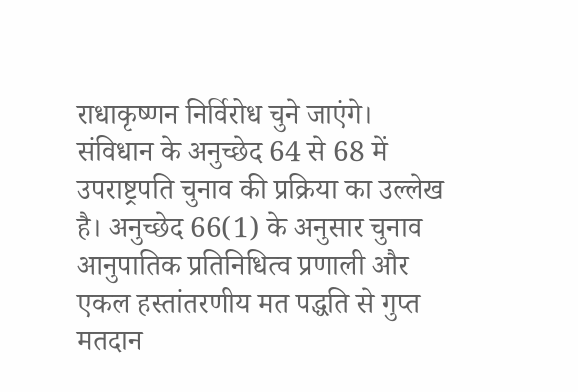राधाकृष्णन निर्विरोध चुने जाएंगे।
संविधान के अनुच्छेद 64 से 68 में उपराष्ट्रपति चुनाव की प्रक्रिया का उल्लेख है। अनुच्छेद 66(1) के अनुसार चुनाव आनुपातिक प्रतिनिधित्व प्रणाली और एकल हस्तांतरणीय मत पद्धति से गुप्त मतदान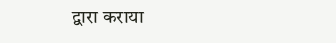द्वारा कराया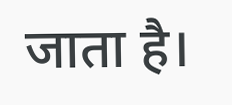जाता है।